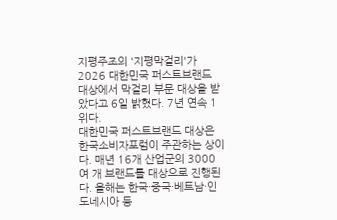지평주조의 '지평막걸리'가 2026 대한민국 퍼스트브랜드 대상에서 막걸리 부문 대상을 받았다고 6일 밝혔다. 7년 연속 1위다.
대한민국 퍼스트브랜드 대상은 한국소비자포럼이 주관하는 상이다. 매년 16개 산업군의 3000여 개 브랜드를 대상으로 진행된다. 올해는 한국·중국·베트남·인도네시아 등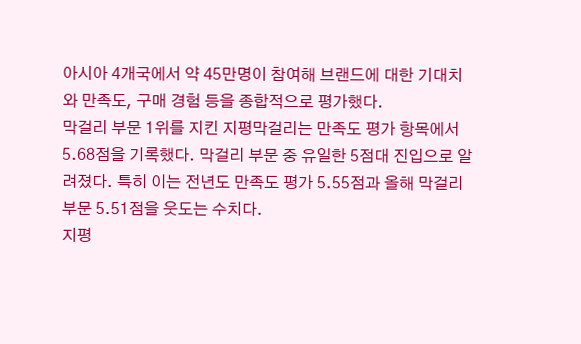아시아 4개국에서 약 45만명이 참여해 브랜드에 대한 기대치와 만족도, 구매 경험 등을 종합적으로 평가했다.
막걸리 부문 1위를 지킨 지평막걸리는 만족도 평가 항목에서 5.68점을 기록했다. 막걸리 부문 중 유일한 5점대 진입으로 알려졌다. 특히 이는 전년도 만족도 평가 5.55점과 올해 막걸리 부문 5.51점을 웃도는 수치다.
지평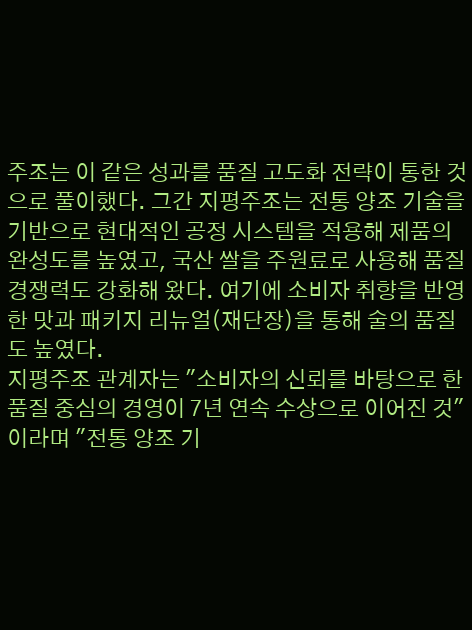주조는 이 같은 성과를 품질 고도화 전략이 통한 것으로 풀이했다. 그간 지평주조는 전통 양조 기술을 기반으로 현대적인 공정 시스템을 적용해 제품의 완성도를 높였고, 국산 쌀을 주원료로 사용해 품질 경쟁력도 강화해 왔다. 여기에 소비자 취향을 반영한 맛과 패키지 리뉴얼(재단장)을 통해 술의 품질도 높였다.
지평주조 관계자는 "소비자의 신뢰를 바탕으로 한 품질 중심의 경영이 7년 연속 수상으로 이어진 것"이라며 "전통 양조 기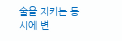술을 지키는 동시에 변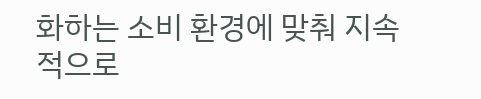화하는 소비 환경에 맞춰 지속적으로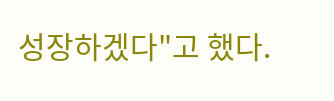성장하겠다"고 했다.